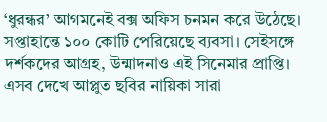‘ধুরন্ধর’ আগমনেই বক্স অফিস চনমন করে উঠেছে। সপ্তাহান্তে ১০০ কোটি পেরিয়েছে ব্যবসা। সেইসঙ্গে দর্শকদের আগ্রহ, উন্মাদনাও এই সিনেমার প্রাপ্তি। এসব দেখে আপ্লুত ছবির নায়িকা সারা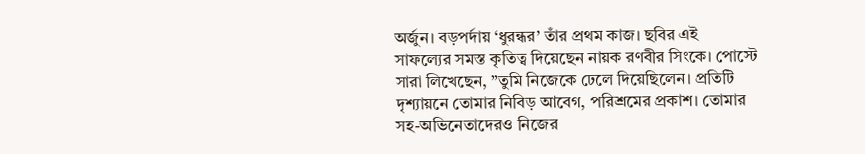অর্জুন। বড়পর্দায় ‘ধুরন্ধর’ তাঁর প্রথম কাজ। ছবির এই সাফল্যের সমস্ত কৃতিত্ব দিয়েছেন নায়ক রণবীর সিংকে। পোস্টে সারা লিখেছেন, ”তুমি নিজেকে ঢেলে দিয়েছিলেন। প্রতিটি দৃশ্যায়নে তোমার নিবিড় আবেগ, পরিশ্রমের প্রকাশ। তোমার সহ-অভিনেতাদেরও নিজের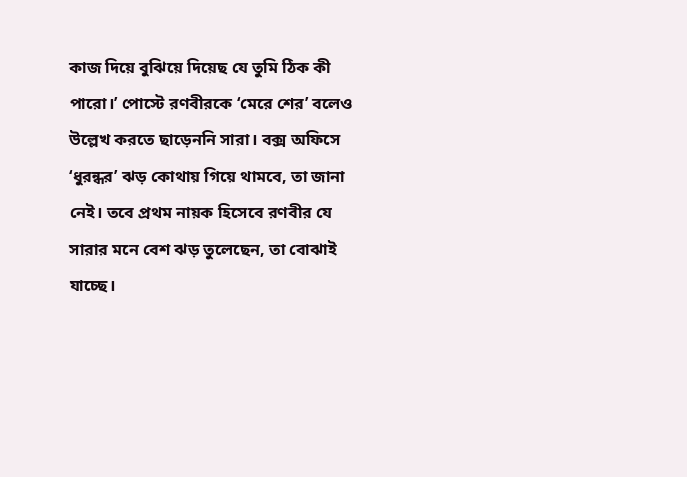কাজ দিয়ে বুঝিয়ে দিয়েছ যে তুমি ঠিক কী পারো।’ পোস্টে রণবীরকে ‘মেরে শের’ বলেও উল্লেখ করতে ছাড়েননি সারা। বক্স অফিসে ‘ধুরন্ধর’ ঝড় কোথায় গিয়ে থামবে, তা জানা নেই। তবে প্রথম নায়ক হিসেবে রণবীর যে সারার মনে বেশ ঝড় তুলেছেন, তা বোঝাই যাচ্ছে।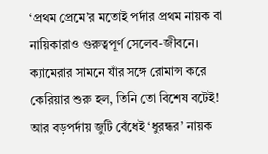‘প্রথম প্রেমে’র মতোই পর্দার প্রথম নায়ক বা নায়িকারাও গুরুত্বপূর্ণ সেলেব-জীবনে। ক্যামেরার সামনে যাঁর সঙ্গে রোমান্স করে কেরিয়ার শুরু হল, তিনি তো বিশেষ বটেই! আর বড়পর্দায় জুটি বেঁধেই ‘ধুরন্ধর’ নায়ক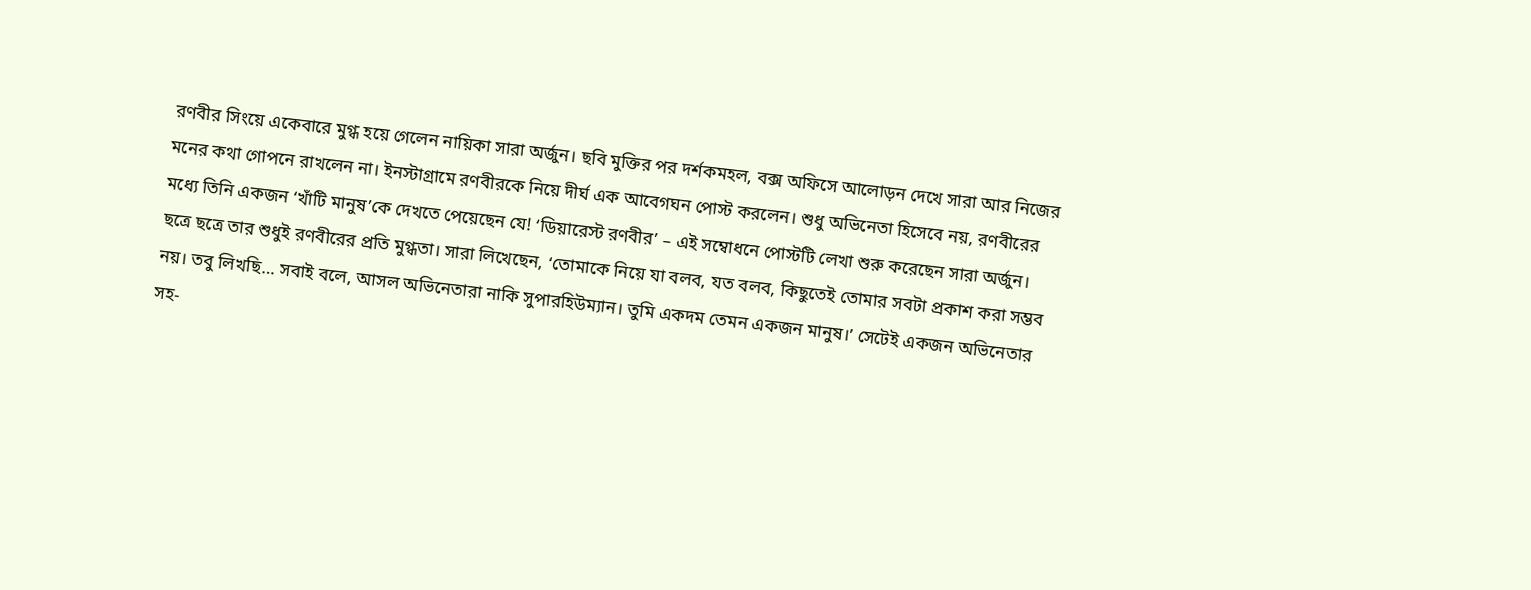রণবীর সিংয়ে একেবারে মুগ্ধ হয়ে গেলেন নায়িকা সারা অর্জুন। ছবি মুক্তির পর দর্শকমহল, বক্স অফিসে আলোড়ন দেখে সারা আর নিজের মনের কথা গোপনে রাখলেন না। ইনস্টাগ্রামে রণবীরকে নিয়ে দীর্ঘ এক আবেগঘন পোস্ট করলেন। শুধু অভিনেতা হিসেবে নয়, রণবীরের মধ্যে তিনি একজন ‘খাঁটি মানুষ’কে দেখতে পেয়েছেন যে! ‘ডিয়ারেস্ট রণবীর’ – এই সম্বোধনে পোস্টটি লেখা শুরু করেছেন সারা অর্জুন। ছত্রে ছত্রে তার শুধুই রণবীরের প্রতি মুগ্ধতা। সারা লিখেছেন, ‘তোমাকে নিয়ে যা বলব, যত বলব, কিছুতেই তোমার সবটা প্রকাশ করা সম্ভব নয়। তবু লিখছি… সবাই বলে, আসল অভিনেতারা নাকি সুপারহিউম্যান। তুমি একদম তেমন একজন মানুষ।’ সেটেই একজন অভিনেতার সহ-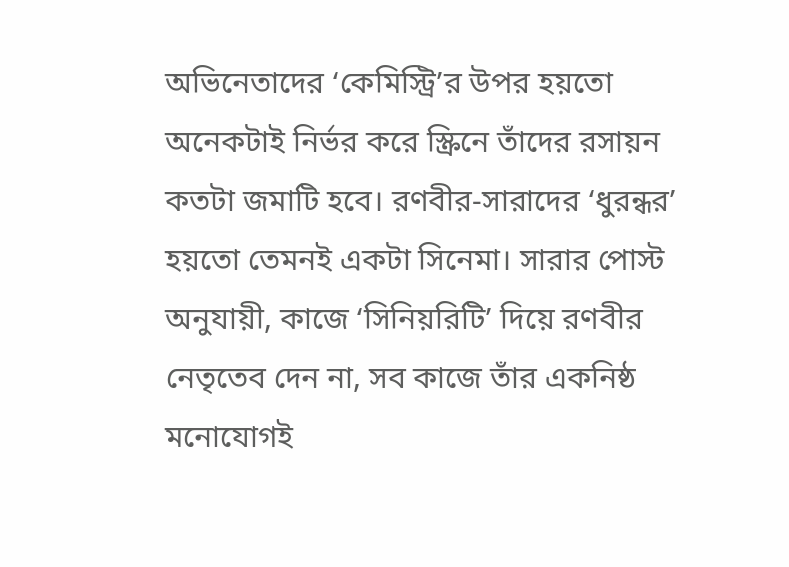অভিনেতাদের ‘কেমিস্ট্রি’র উপর হয়তো অনেকটাই নির্ভর করে স্ক্রিনে তাঁদের রসায়ন কতটা জমাটি হবে। রণবীর-সারাদের ‘ধুরন্ধর’ হয়তো তেমনই একটা সিনেমা। সারার পোস্ট অনুযায়ী, কাজে ‘সিনিয়রিটি’ দিয়ে রণবীর নেতৃতেব দেন না, সব কাজে তাঁর একনিষ্ঠ মনোযোগই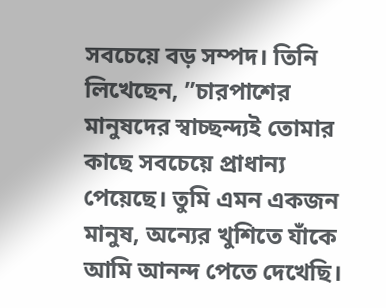সবচেয়ে বড় সম্পদ। তিনি লিখেছেন, ”চারপাশের মানুষদের স্বাচ্ছন্দ্যই তোমার কাছে সবচেয়ে প্রাধান্য পেয়েছে। তুমি এমন একজন মানুষ, অন্যের খুশিতে যাঁকে আমি আনন্দ পেতে দেখেছি।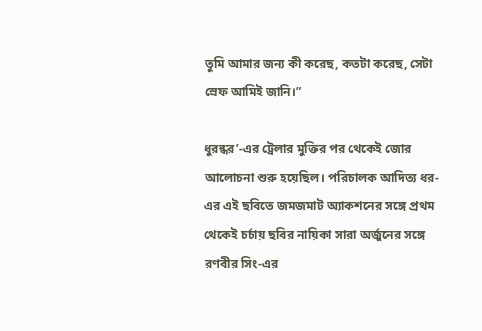তুমি আমার জন্য কী করেছ, কতটা করেছ, সেটা স্রেফ আমিই জানি।”

ধুরন্ধর’-এর ট্রেলার মুক্তির পর থেকেই জোর আলোচনা শুরু হয়েছিল। পরিচালক আদিত্য ধর-এর এই ছবিতে জমজমাট অ্যাকশনের সঙ্গে প্রথম থেকেই চর্চায় ছবির নায়িকা সারা অর্জুনের সঙ্গে রণবীর সিং-এর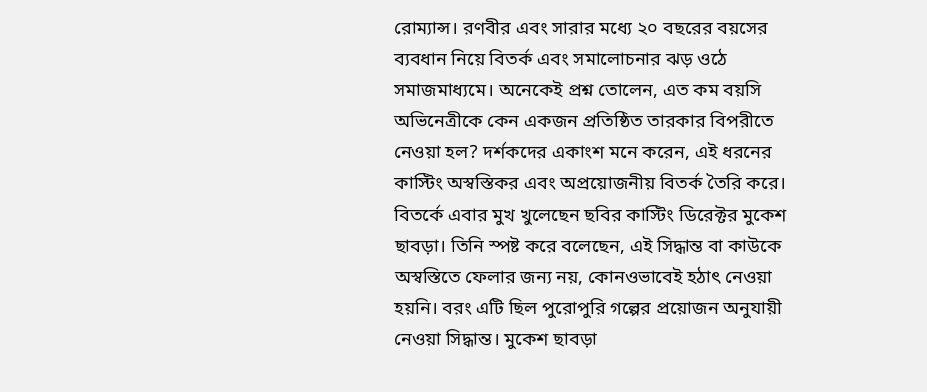রোম্যান্স। রণবীর এবং সারার মধ্যে ২০ বছরের বয়সের ব্যবধান নিয়ে বিতর্ক এবং সমালোচনার ঝড় ওঠে সমাজমাধ্যমে। অনেকেই প্রশ্ন তোলেন, এত কম বয়সি অভিনেত্রীকে কেন একজন প্রতিষ্ঠিত তারকার বিপরীতে নেওয়া হল? দর্শকদের একাংশ মনে করেন, এই ধরনের কাস্টিং অস্বস্তিকর এবং অপ্রয়োজনীয় বিতর্ক তৈরি করে। বিতর্কে এবার মুখ খুলেছেন ছবির কাস্টিং ডিরেক্টর মুকেশ ছাবড়া। তিনি স্পষ্ট করে বলেছেন, এই সিদ্ধান্ত বা কাউকে অস্বস্তিতে ফেলার জন্য নয়, কোনওভাবেই হঠাৎ নেওয়া হয়নি। বরং এটি ছিল পুরোপুরি গল্পের প্রয়োজন অনুযায়ী নেওয়া সিদ্ধান্ত। মুকেশ ছাবড়া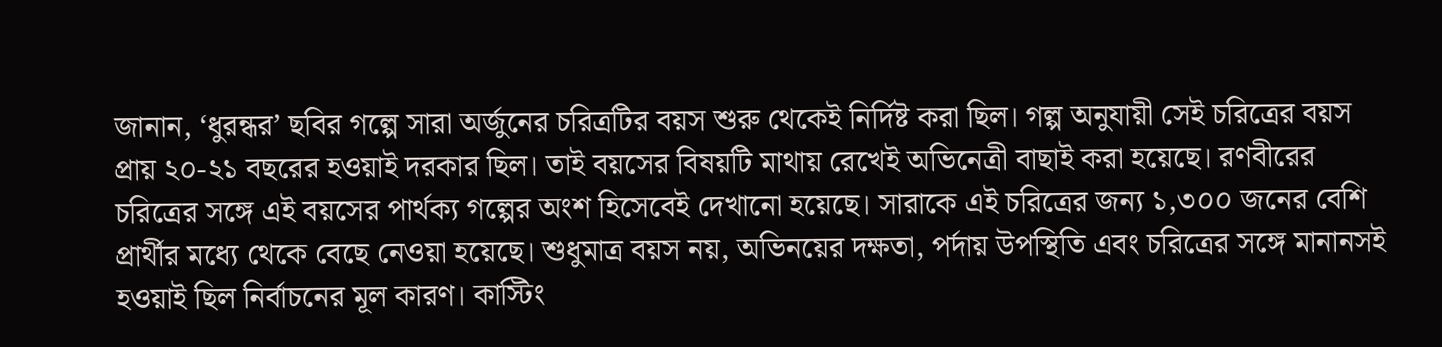জানান, ‘ধুরন্ধর’ ছবির গল্পে সারা অর্জুনের চরিত্রটির বয়স শুরু থেকেই নির্দিষ্ট করা ছিল। গল্প অনুযায়ী সেই চরিত্রের বয়স প্রায় ২০-২১ বছরের হওয়াই দরকার ছিল। তাই বয়সের বিষয়টি মাথায় রেখেই অভিনেত্রী বাছাই করা হয়েছে। রণবীরের চরিত্রের সঙ্গে এই বয়সের পার্থক্য গল্পের অংশ হিসেবেই দেখানো হয়েছে। সারাকে এই চরিত্রের জন্য ১,৩০০ জনের বেশি প্রার্থীর মধ্যে থেকে বেছে নেওয়া হয়েছে। শুধুমাত্র বয়স নয়, অভিনয়ের দক্ষতা, পর্দায় উপস্থিতি এবং চরিত্রের সঙ্গে মানানসই হওয়াই ছিল নির্বাচনের মূল কারণ। কাস্টিং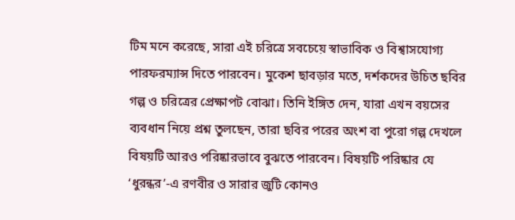টিম মনে করেছে, সারা এই চরিত্রে সবচেয়ে স্বাভাবিক ও বিশ্বাসযোগ্য পারফরম্যান্স দিতে পারবেন। মুকেশ ছাবড়ার মতে, দর্শকদের উচিত ছবির গল্প ও চরিত্রের প্রেক্ষাপট বোঝা। তিনি ইঙ্গিত দেন, যারা এখন বয়সের ব্যবধান নিয়ে প্রশ্ন তুলছেন, তারা ছবির পরের অংশ বা পুরো গল্প দেখলে বিষয়টি আরও পরিষ্কারভাবে বুঝতে পারবেন। বিষয়টি পরিষ্কার যে ‘ধুরন্ধর’-এ রণবীর ও সারার জুটি কোনও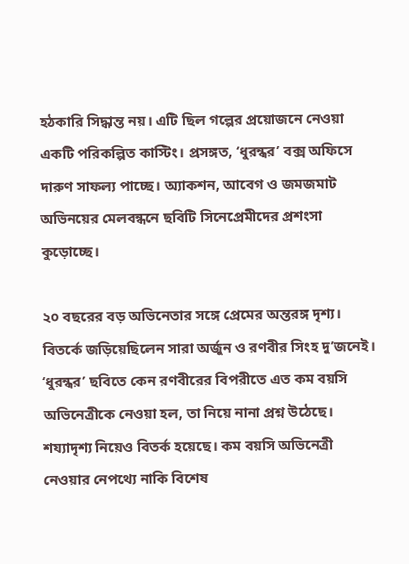হঠকারি সিদ্ধান্ত নয়। এটি ছিল গল্পের প্রয়োজনে নেওয়া একটি পরিকল্পিত কাস্টিং। প্রসঙ্গত, ‘ধুরন্ধর’ বক্স অফিসে দারুণ সাফল্য পাচ্ছে। অ্যাকশন, আবেগ ও জমজমাট অভিনয়ের মেলবন্ধনে ছবিটি সিনেপ্রেমীদের প্রশংসা কুড়োচ্ছে।

২০ বছরের বড় অভিনেতার সঙ্গে প্রেমের অন্তরঙ্গ দৃশ্য। বিতর্কে জড়িয়েছিলেন সারা অর্জুন ও রণবীর সিংহ দু’জনেই। ‘ধুরন্ধর’ ছবিতে কেন রণবীরের বিপরীতে এত কম বয়সি অভিনেত্রীকে নেওয়া হল, তা নিয়ে নানা প্রশ্ন উঠেছে। শয্যাদৃশ্য নিয়েও বিতর্ক হয়েছে। কম বয়সি অভিনেত্রী নেওয়ার নেপথ্যে নাকি বিশেষ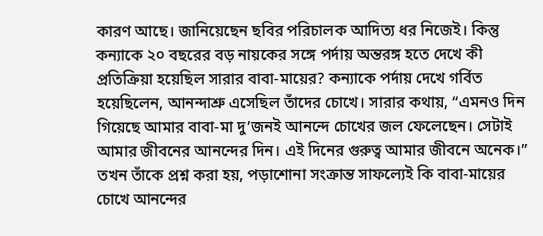কারণ আছে। জানিয়েছেন ছবির পরিচালক আদিত্য ধর নিজেই। কিন্তু কন্যাকে ২০ বছরের বড় নায়কের সঙ্গে পর্দায় অন্তরঙ্গ হতে দেখে কী প্রতিক্রিয়া হয়েছিল সারার বাবা-মায়ের? কন্যাকে পর্দায় দেখে গর্বিত হয়েছিলেন, আনন্দাশ্রু এসেছিল তাঁদের চোখে। সারার কথায়, “এমনও দিন গিয়েছে আমার বাবা-মা দু’জনই আনন্দে চোখের জল ফেলেছেন। সেটাই আমার জীবনের আনন্দের দিন। এই দিনের গুরুত্ব আমার জীবনে অনেক।” তখন তাঁকে প্রশ্ন করা হয়, পড়াশোনা সংক্রান্ত সাফল্যেই কি বাবা-মায়ের চোখে আনন্দের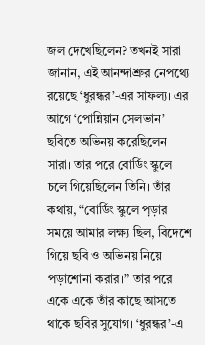জল দেখেছিলেন? তখনই সারা জানান, এই আনন্দাশ্রুর নেপথ্যে রয়েছে ‘ধুরন্ধর’-এর সাফল্য। এর আগে ‘পোন্নিয়ান সেলভান’ ছবিতে অভিনয় করেছিলেন সারা। তার পরে বোর্ডিং স্কুলে চলে গিয়েছিলেন তিনি। তাঁর কথায়, “বোর্ডিং স্কুলে প়ড়ার সময়ে আমার লক্ষ্য ছিল, বিদেশে গিয়ে ছবি ও অভিনয় নিয়ে পড়াশোনা করার।” তার পরে একে একে তাঁর কাছে আসতে থাকে ছবির সুযোগ। ‘ধুরন্ধর’-এ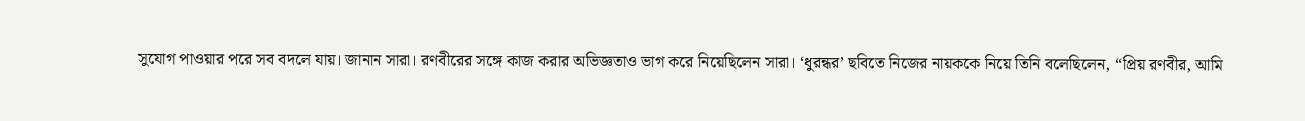সুযোগ পাওয়ার পরে সব বদলে যায়। জানান সারা। রণবীরের সঙ্গে কাজ করার অভিজ্ঞতাও ভাগ করে নিয়েছিলেন সারা। ‘ধুরন্ধর’ ছবিতে নিজের নায়ককে নিয়ে তিনি বলেছিলেন, “প্রিয় রণবীর, আমি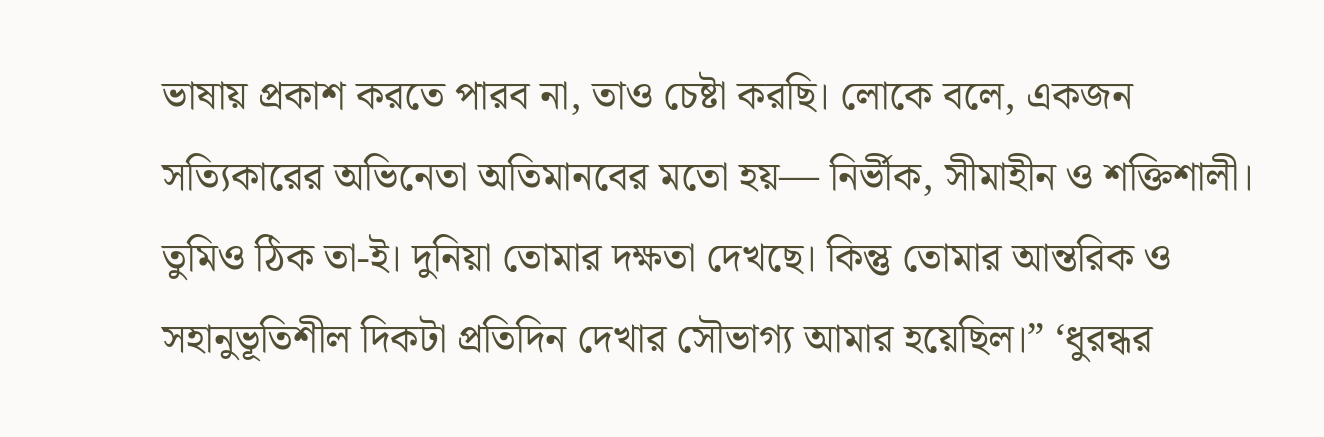ভাষায় প্রকাশ করতে পারব না, তাও চেষ্টা করছি। লোকে বলে, একজন সত্যিকারের অভিনেতা অতিমানবের মতো হয়— নির্ভীক, সীমাহীন ও শক্তিশালী। তুমিও ঠিক তা-ই। দুনিয়া তোমার দক্ষতা দেখছে। কিন্তু তোমার আন্তরিক ও সহানুভূতিশীল দিকটা প্রতিদিন দেখার সৌভাগ্য আমার হয়েছিল।” ‘ধুরন্ধর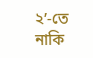২’-তে নাকি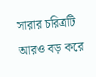সারার চরিত্রটি আরও বড় করে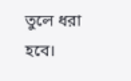তুলে ধরা হবে।